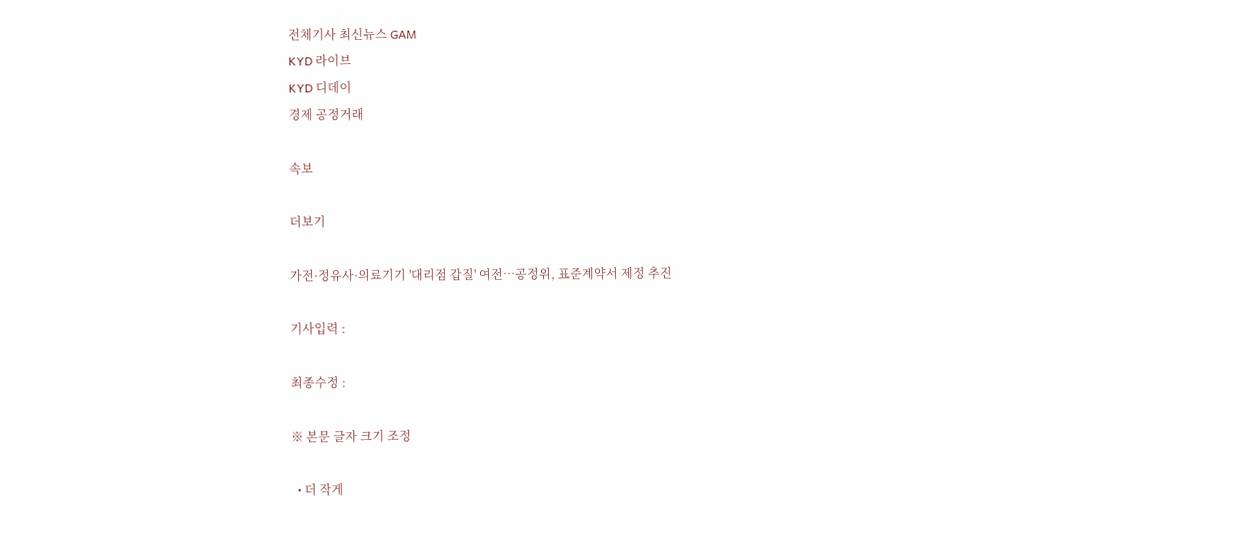전체기사 최신뉴스 GAM
KYD 라이브
KYD 디데이
경제 공정거래

속보

더보기

가전·정유사·의료기기 '대리점 갑질' 여전…공정위, 표준계약서 제정 추진

기사입력 :

최종수정 :

※ 본문 글자 크기 조정

  • 더 작게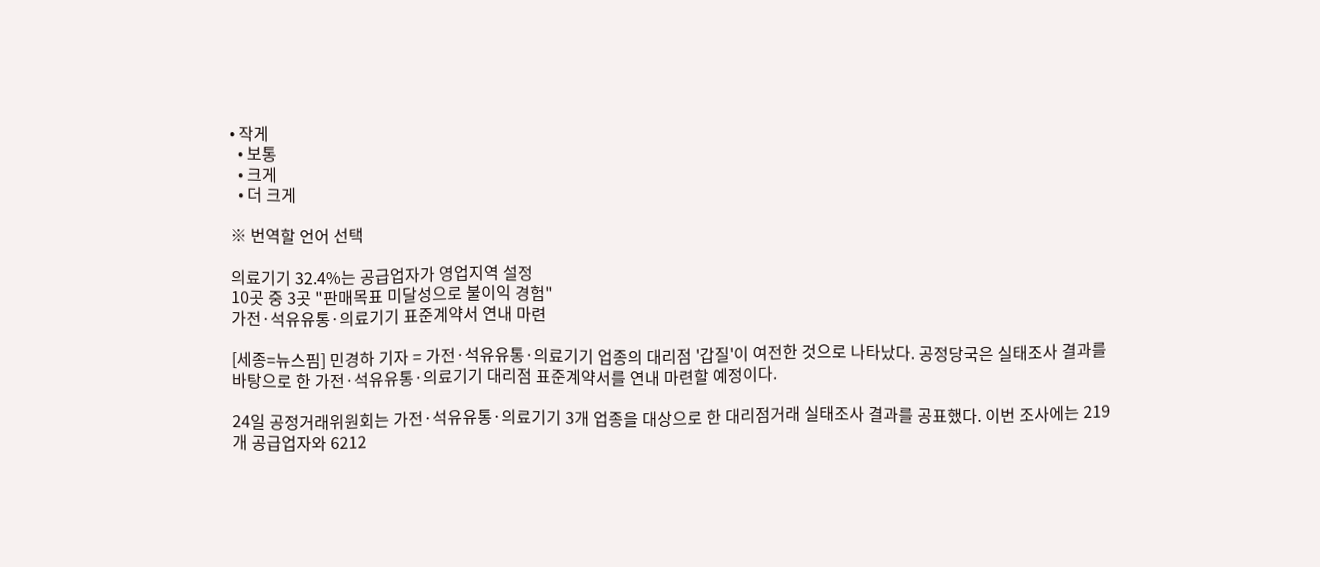• 작게
  • 보통
  • 크게
  • 더 크게

※ 번역할 언어 선택

의료기기 32.4%는 공급업자가 영업지역 설정
10곳 중 3곳 "판매목표 미달성으로 불이익 경험"
가전·석유유통·의료기기 표준계약서 연내 마련

[세종=뉴스핌] 민경하 기자 = 가전·석유유통·의료기기 업종의 대리점 '갑질'이 여전한 것으로 나타났다. 공정당국은 실태조사 결과를 바탕으로 한 가전·석유유통·의료기기 대리점 표준계약서를 연내 마련할 예정이다.

24일 공정거래위원회는 가전·석유유통·의료기기 3개 업종을 대상으로 한 대리점거래 실태조사 결과를 공표했다. 이번 조사에는 219개 공급업자와 6212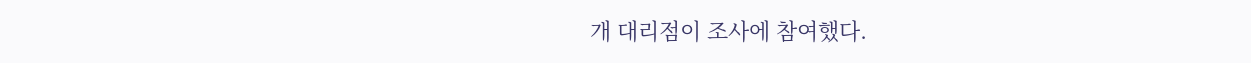개 대리점이 조사에 참여했다.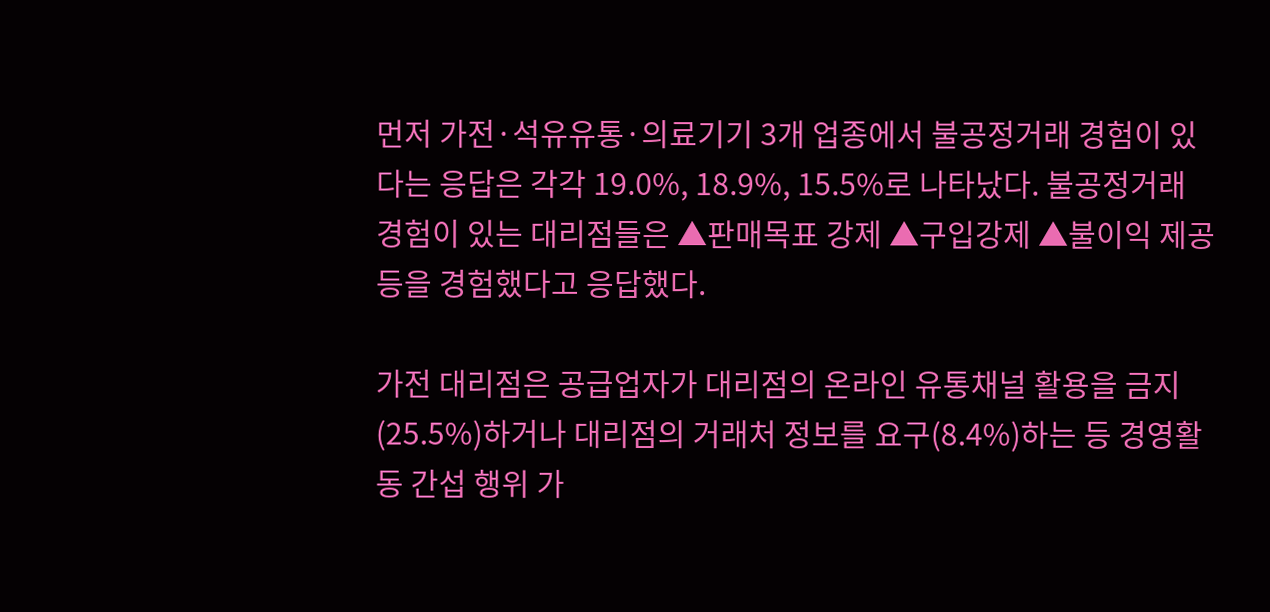먼저 가전·석유유통·의료기기 3개 업종에서 불공정거래 경험이 있다는 응답은 각각 19.0%, 18.9%, 15.5%로 나타났다. 불공정거래 경험이 있는 대리점들은 ▲판매목표 강제 ▲구입강제 ▲불이익 제공 등을 경험했다고 응답했다.

가전 대리점은 공급업자가 대리점의 온라인 유통채널 활용을 금지(25.5%)하거나 대리점의 거래처 정보를 요구(8.4%)하는 등 경영활동 간섭 행위 가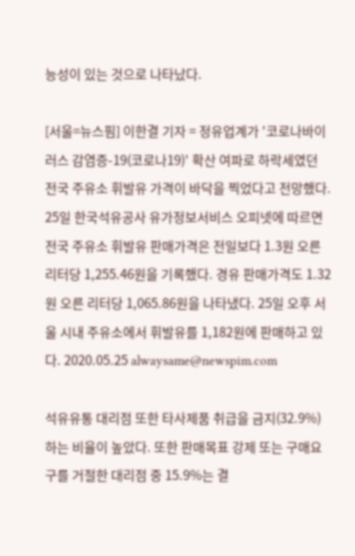능성이 있는 것으로 나타났다.

[서울=뉴스핌] 이한결 기자 = 정유업계가 '코로나바이러스 감염증-19(코로나19)' 확산 여파로 하락세였던 전국 주유소 휘발유 가격이 바닥을 찍었다고 전망했다. 25일 한국석유공사 유가정보서비스 오피넷에 따르면 전국 주유소 휘발유 판매가격은 전일보다 1.3원 오른 리터당 1,255.46원을 기록했다. 경유 판매가격도 1.32원 오른 리터당 1,065.86원을 나타냈다. 25일 오후 서울 시내 주유소에서 휘발유를 1,182원에 판매하고 있다. 2020.05.25 alwaysame@newspim.com

석유유통 대리점 또한 타사제품 취급을 금지(32.9%)하는 비율이 높았다. 또한 판매목표 강제 또는 구매요구를 거절한 대리점 중 15.9%는 결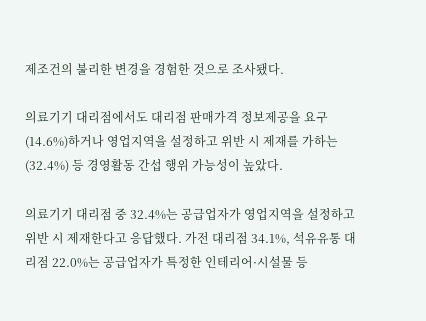제조건의 불리한 변경을 경험한 것으로 조사됐다.

의료기기 대리점에서도 대리점 판매가격 정보제공을 요구(14.6%)하거나 영업지역을 설정하고 위반 시 제재를 가하는(32.4%) 등 경영활동 간섭 행위 가능성이 높았다.

의료기기 대리점 중 32.4%는 공급업자가 영업지역을 설정하고 위반 시 제재한다고 응답했다. 가전 대리점 34.1%, 석유유통 대리점 22.0%는 공급업자가 특정한 인테리어·시설물 등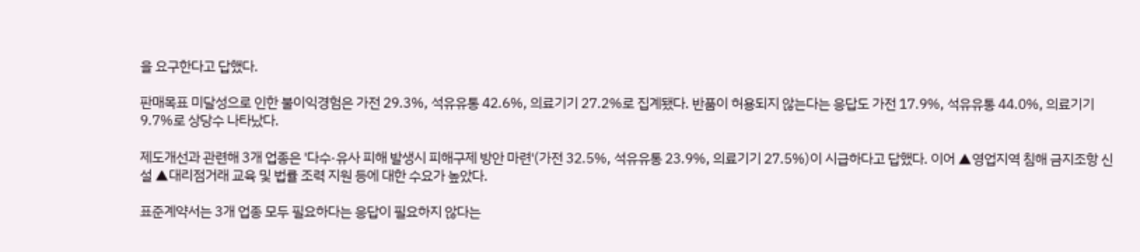을 요구한다고 답했다.

판매목표 미달성으로 인한 불이익경험은 가전 29.3%, 석유유통 42.6%, 의료기기 27.2%로 집계됐다. 반품이 허용되지 않는다는 응답도 가전 17.9%, 석유유통 44.0%, 의료기기 9.7%로 상당수 나타났다.

제도개선과 관련해 3개 업종은 '다수·유사 피해 발생시 피해구제 방안 마련'(가전 32.5%, 석유유통 23.9%, 의료기기 27.5%)이 시급하다고 답했다. 이어 ▲영업지역 침해 금지조항 신설 ▲대리점거래 교육 및 법률 조력 지원 등에 대한 수요가 높았다.

표준계약서는 3개 업종 모두 필요하다는 응답이 필요하지 않다는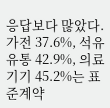응답보다 많았다. 가전 37.6%, 석유유통 42.9%, 의료기기 45.2%는 표준계약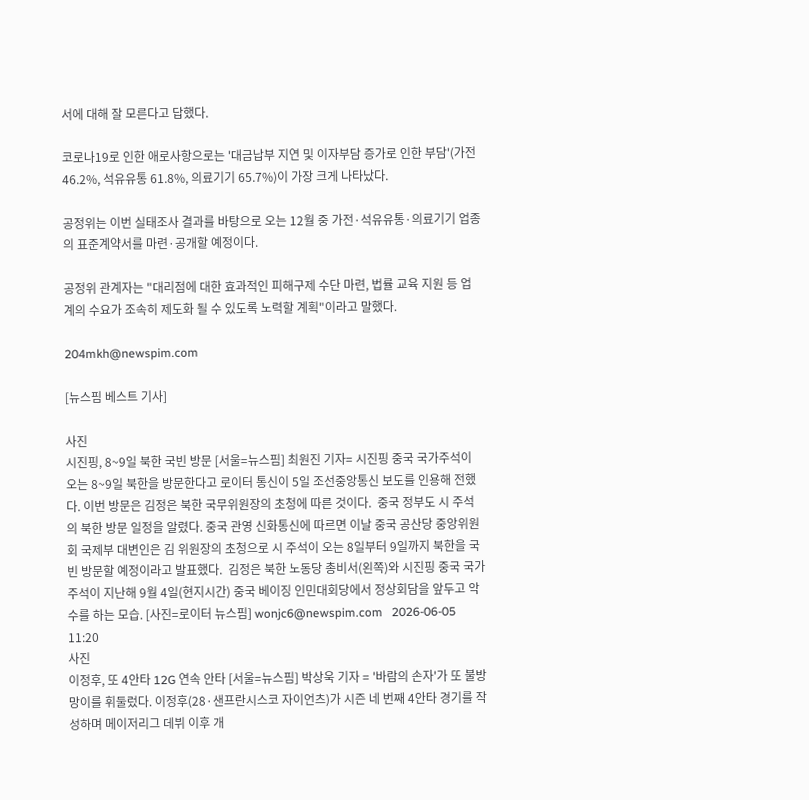서에 대해 잘 모른다고 답했다.

코로나19로 인한 애로사항으로는 '대금납부 지연 및 이자부담 증가로 인한 부담'(가전 46.2%, 석유유통 61.8%, 의료기기 65.7%)이 가장 크게 나타났다.

공정위는 이번 실태조사 결과를 바탕으로 오는 12월 중 가전·석유유통·의료기기 업종의 표준계약서를 마련·공개할 예정이다.

공정위 관계자는 "대리점에 대한 효과적인 피해구제 수단 마련, 법률 교육 지원 등 업계의 수요가 조속히 제도화 될 수 있도록 노력할 계획"이라고 말했다.

204mkh@newspim.com

[뉴스핌 베스트 기사]

사진
시진핑, 8~9일 북한 국빈 방문 [서울=뉴스핌] 최원진 기자= 시진핑 중국 국가주석이 오는 8~9일 북한을 방문한다고 로이터 통신이 5일 조선중앙통신 보도를 인용해 전했다. 이번 방문은 김정은 북한 국무위원장의 초청에 따른 것이다.  중국 정부도 시 주석의 북한 방문 일정을 알렸다. 중국 관영 신화통신에 따르면 이날 중국 공산당 중앙위원회 국제부 대변인은 김 위원장의 초청으로 시 주석이 오는 8일부터 9일까지 북한을 국빈 방문할 예정이라고 발표했다.  김정은 북한 노동당 총비서(왼쪽)와 시진핑 중국 국가주석이 지난해 9월 4일(현지시간) 중국 베이징 인민대회당에서 정상회담을 앞두고 악수를 하는 모습. [사진=로이터 뉴스핌] wonjc6@newspim.com   2026-06-05 11:20
사진
이정후, 또 4안타 12G 연속 안타 [서울=뉴스핌] 박상욱 기자 = '바람의 손자'가 또 불방망이를 휘둘렀다. 이정후(28·샌프란시스코 자이언츠)가 시즌 네 번째 4안타 경기를 작성하며 메이저리그 데뷔 이후 개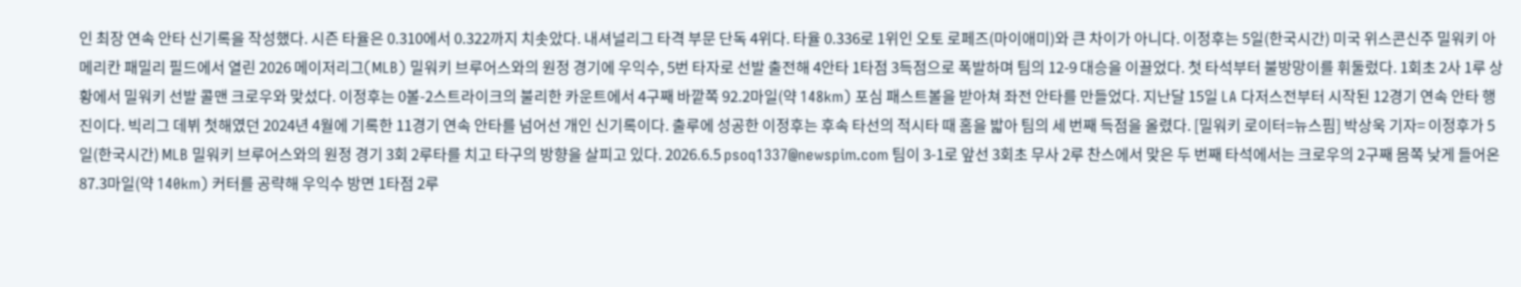인 최장 연속 안타 신기록을 작성했다. 시즌 타율은 0.310에서 0.322까지 치솟았다. 내셔널리그 타격 부문 단독 4위다. 타율 0.336로 1위인 오토 로페즈(마이애미)와 큰 차이가 아니다. 이정후는 5일(한국시간) 미국 위스콘신주 밀워키 아메리칸 패밀리 필드에서 열린 2026 메이저리그(MLB) 밀워키 브루어스와의 원정 경기에 우익수, 5번 타자로 선발 출전해 4안타 1타점 3득점으로 폭발하며 팀의 12-9 대승을 이끌었다. 첫 타석부터 불방망이를 휘둘렀다. 1회초 2사 1루 상황에서 밀워키 선발 콜맨 크로우와 맞섰다. 이정후는 0볼-2스트라이크의 불리한 카운트에서 4구째 바깥쪽 92.2마일(약 148km) 포심 패스트볼을 받아쳐 좌전 안타를 만들었다. 지난달 15일 LA 다저스전부터 시작된 12경기 연속 안타 행진이다. 빅리그 데뷔 첫해였던 2024년 4월에 기록한 11경기 연속 안타를 넘어선 개인 신기록이다. 출루에 성공한 이정후는 후속 타선의 적시타 때 홈을 밟아 팀의 세 번째 득점을 올렸다. [밀워키 로이터=뉴스핌] 박상욱 기자= 이정후가 5일(한국시간) MLB 밀워키 브루어스와의 원정 경기 3회 2루타를 치고 타구의 방향을 살피고 있다. 2026.6.5 psoq1337@newspim.com 팀이 3-1로 앞선 3회초 무사 2루 찬스에서 맞은 두 번째 타석에서는 크로우의 2구째 몸쪽 낮게 들어온 87.3마일(약 140km) 커터를 공략해 우익수 방면 1타점 2루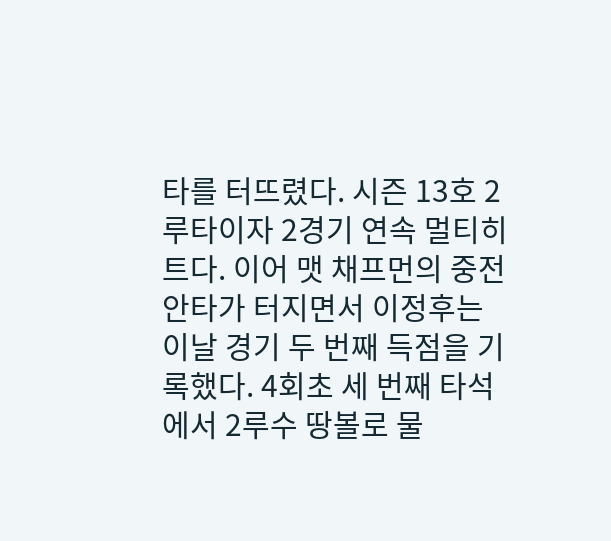타를 터뜨렸다. 시즌 13호 2루타이자 2경기 연속 멀티히트다. 이어 맷 채프먼의 중전 안타가 터지면서 이정후는 이날 경기 두 번째 득점을 기록했다. 4회초 세 번째 타석에서 2루수 땅볼로 물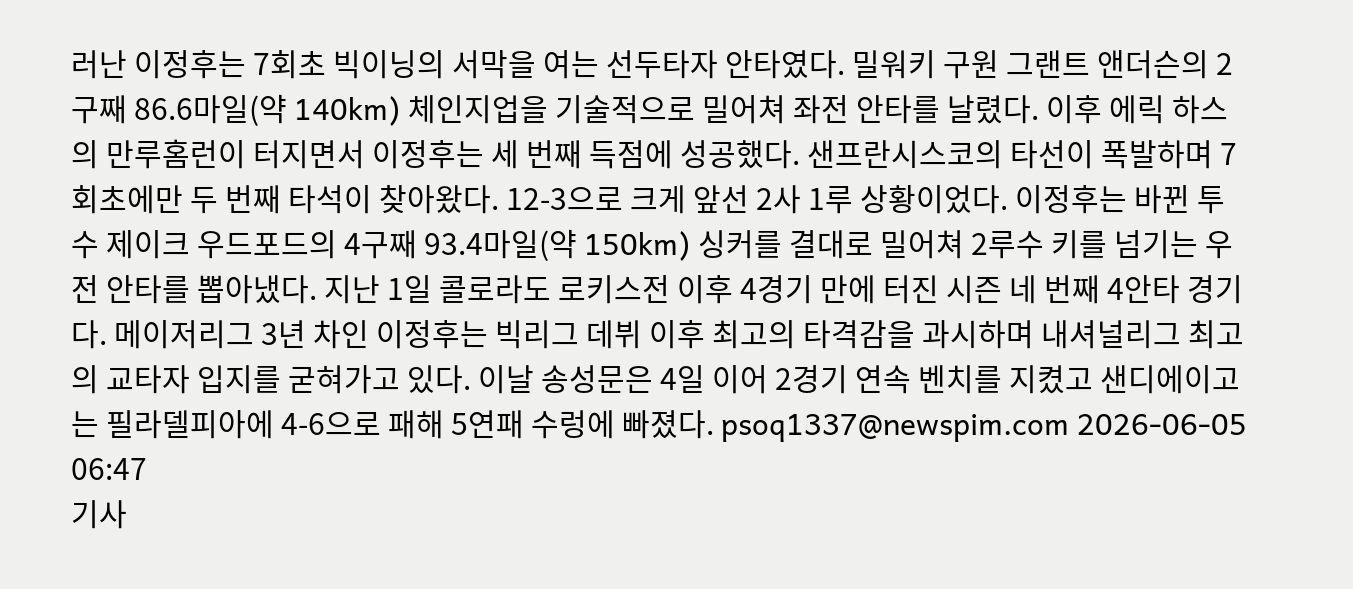러난 이정후는 7회초 빅이닝의 서막을 여는 선두타자 안타였다. 밀워키 구원 그랜트 앤더슨의 2구째 86.6마일(약 140km) 체인지업을 기술적으로 밀어쳐 좌전 안타를 날렸다. 이후 에릭 하스의 만루홈런이 터지면서 이정후는 세 번째 득점에 성공했다. 샌프란시스코의 타선이 폭발하며 7회초에만 두 번째 타석이 찾아왔다. 12-3으로 크게 앞선 2사 1루 상황이었다. 이정후는 바뀐 투수 제이크 우드포드의 4구째 93.4마일(약 150km) 싱커를 결대로 밀어쳐 2루수 키를 넘기는 우전 안타를 뽑아냈다. 지난 1일 콜로라도 로키스전 이후 4경기 만에 터진 시즌 네 번째 4안타 경기다. 메이저리그 3년 차인 이정후는 빅리그 데뷔 이후 최고의 타격감을 과시하며 내셔널리그 최고의 교타자 입지를 굳혀가고 있다. 이날 송성문은 4일 이어 2경기 연속 벤치를 지켰고 샌디에이고는 필라델피아에 4-6으로 패해 5연패 수렁에 빠졌다. psoq1337@newspim.com 2026-06-05 06:47
기사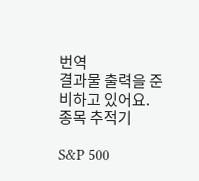번역
결과물 출력을 준비하고 있어요.
종목 추적기

S&P 500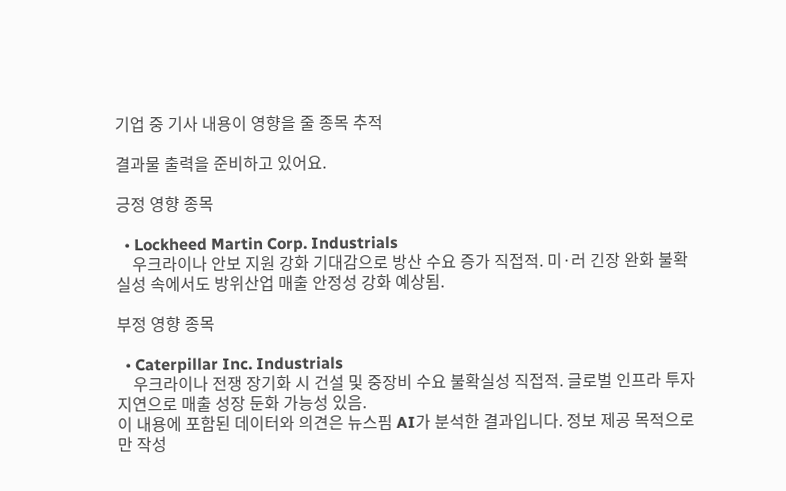기업 중 기사 내용이 영향을 줄 종목 추적

결과물 출력을 준비하고 있어요.

긍정 영향 종목

  • Lockheed Martin Corp. Industrials
    우크라이나 안보 지원 강화 기대감으로 방산 수요 증가 직접적. 미·러 긴장 완화 불확실성 속에서도 방위산업 매출 안정성 강화 예상됨.

부정 영향 종목

  • Caterpillar Inc. Industrials
    우크라이나 전쟁 장기화 시 건설 및 중장비 수요 불확실성 직접적. 글로벌 인프라 투자 지연으로 매출 성장 둔화 가능성 있음.
이 내용에 포함된 데이터와 의견은 뉴스핌 AI가 분석한 결과입니다. 정보 제공 목적으로만 작성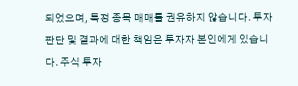되었으며, 특정 종목 매매를 권유하지 않습니다. 투자 판단 및 결과에 대한 책임은 투자자 본인에게 있습니다. 주식 투자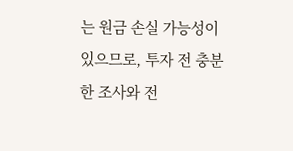는 원금 손실 가능성이 있으므로, 투자 전 충분한 조사와 전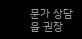문가 상담을 권장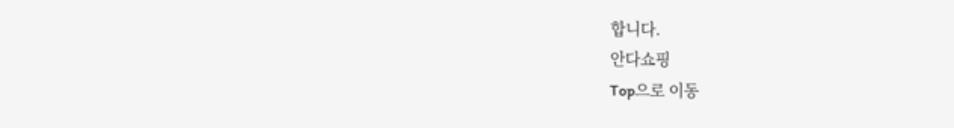합니다.
안다쇼핑
Top으로 이동